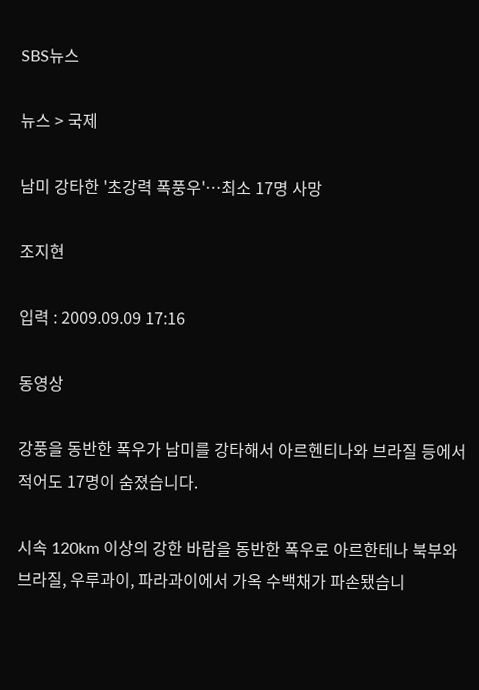SBS뉴스

뉴스 > 국제

남미 강타한 '초강력 폭풍우'…최소 17명 사망

조지현

입력 : 2009.09.09 17:16

동영상

강풍을 동반한 폭우가 남미를 강타해서 아르헨티나와 브라질 등에서 적어도 17명이 숨졌습니다.

시속 120km 이상의 강한 바람을 동반한 폭우로 아르한테나 북부와 브라질, 우루과이, 파라과이에서 가옥 수백채가 파손됐습니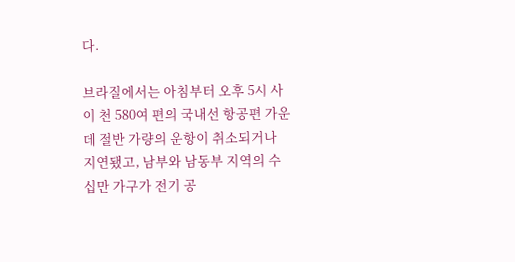다.

브라질에서는 아침부터 오후 5시 사이 천 580여 편의 국내선 항공편 가운데 절반 가량의 운항이 취소되거나 지연됐고, 남부와 남동부 지역의 수 십만 가구가 전기 공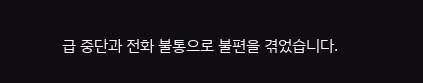급 중단과 전화 불통으로 불편을 겪었습니다.